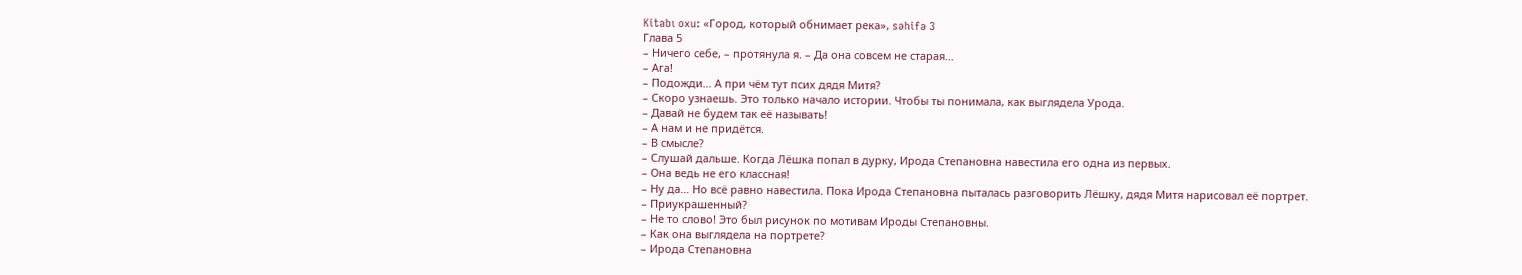Kitabı oxu: «Город, который обнимает река», səhifə 3
Глава 5
– Ничего себе, – протянула я. – Да она совсем не старая…
– Ага!
– Подожди… А при чём тут псих дядя Митя?
– Скоро узнаешь. Это только начало истории. Чтобы ты понимала, как выглядела Урода.
– Давай не будем так её называть!
– А нам и не придётся.
– В смысле?
– Слушай дальше. Когда Лёшка попал в дурку, Ирода Степановна навестила его одна из первых.
– Она ведь не его классная!
– Ну да… Но всё равно навестила. Пока Ирода Степановна пыталась разговорить Лёшку, дядя Митя нарисовал её портрет.
– Приукрашенный?
– Не то слово! Это был рисунок по мотивам Ироды Степановны.
– Как она выглядела на портрете?
– Ирода Степановна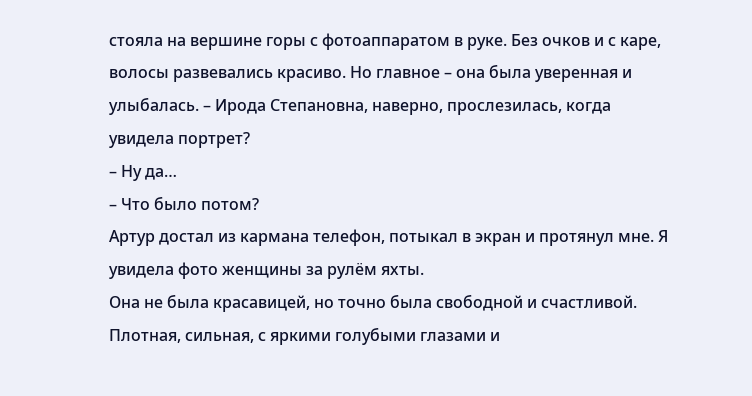стояла на вершине горы с фотоаппаратом в руке. Без очков и с каре, волосы развевались красиво. Но главное – она была уверенная и улыбалась. – Ирода Степановна, наверно, прослезилась, когда увидела портрет?
– Ну да…
– Что было потом?
Артур достал из кармана телефон, потыкал в экран и протянул мне. Я увидела фото женщины за рулём яхты.
Она не была красавицей, но точно была свободной и счастливой. Плотная, сильная, с яркими голубыми глазами и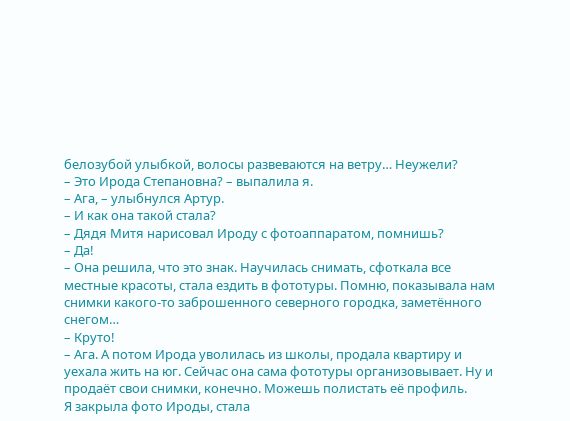белозубой улыбкой, волосы развеваются на ветру… Неужели?
– Это Ирода Степановна? – выпалила я.
– Ага, – улыбнулся Артур.
– И как она такой стала?
– Дядя Митя нарисовал Ироду с фотоаппаратом, помнишь?
– Да!
– Она решила, что это знак. Научилась снимать, сфоткала все местные красоты, стала ездить в фототуры. Помню, показывала нам снимки какого-то заброшенного северного городка, заметённого снегом…
– Круто!
– Ага. А потом Ирода уволилась из школы, продала квартиру и уехала жить на юг. Сейчас она сама фототуры организовывает. Ну и продаёт свои снимки, конечно. Можешь полистать её профиль.
Я закрыла фото Ироды, стала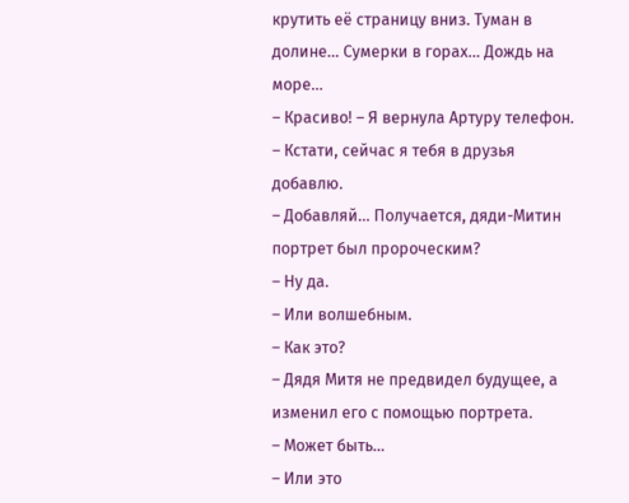крутить её страницу вниз. Туман в долине… Сумерки в горах… Дождь на море…
– Красиво! – Я вернула Артуру телефон.
– Кстати, сейчас я тебя в друзья добавлю.
– Добавляй… Получается, дяди-Митин портрет был пророческим?
– Ну да.
– Или волшебным.
– Как это?
– Дядя Митя не предвидел будущее, а изменил его с помощью портрета.
– Может быть…
– Или это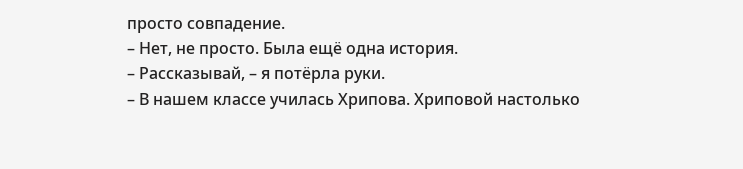просто совпадение.
– Нет, не просто. Была ещё одна история.
– Рассказывай, – я потёрла руки.
– В нашем классе училась Хрипова. Хриповой настолько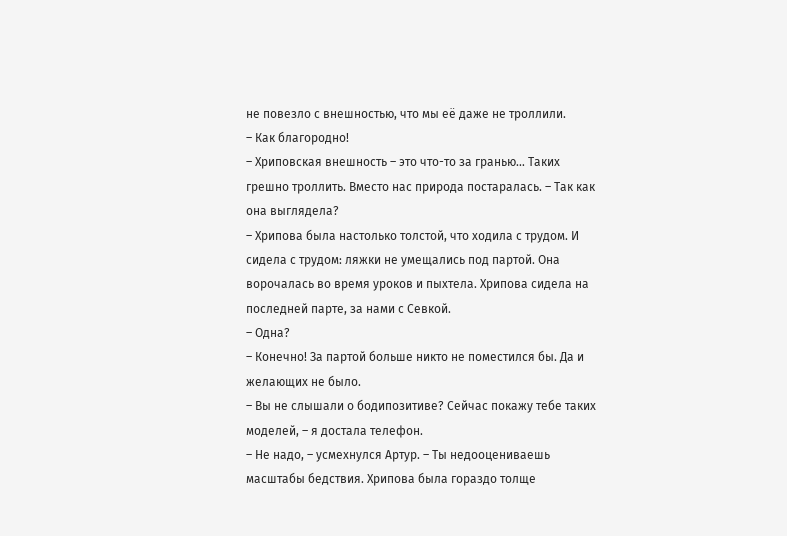не повезло с внешностью, что мы её даже не троллили.
– Как благородно!
– Хриповская внешность – это что-то за гранью… Таких грешно троллить. Вместо нас природа постаралась. – Так как она выглядела?
– Хрипова была настолько толстой, что ходила с трудом. И сидела с трудом: ляжки не умещались под партой. Она ворочалась во время уроков и пыхтела. Хрипова сидела на последней парте, за нами с Севкой.
– Одна?
– Конечно! За партой больше никто не поместился бы. Да и желающих не было.
– Вы не слышали о бодипозитиве? Сейчас покажу тебе таких моделей, – я достала телефон.
– Не надо, – усмехнулся Артур. – Ты недооцениваешь масштабы бедствия. Хрипова была гораздо толще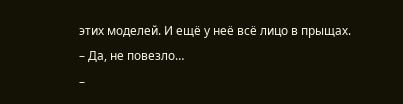этих моделей. И ещё у неё всё лицо в прыщах.
– Да, не повезло…
–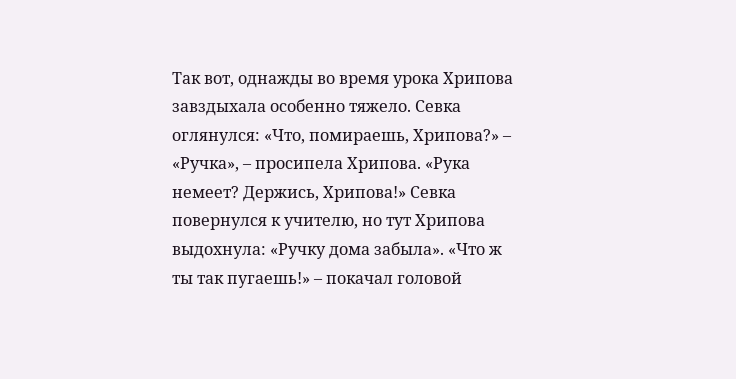Так вот, однажды во время урока Хрипова завздыхала особенно тяжело. Севка оглянулся: «Что, помираешь, Хрипова?» – «Ручка», – просипела Хрипова. «Рука немеет? Держись, Хрипова!» Севка повернулся к учителю, но тут Хрипова выдохнула: «Ручку дома забыла». «Что ж ты так пугаешь!» – покачал головой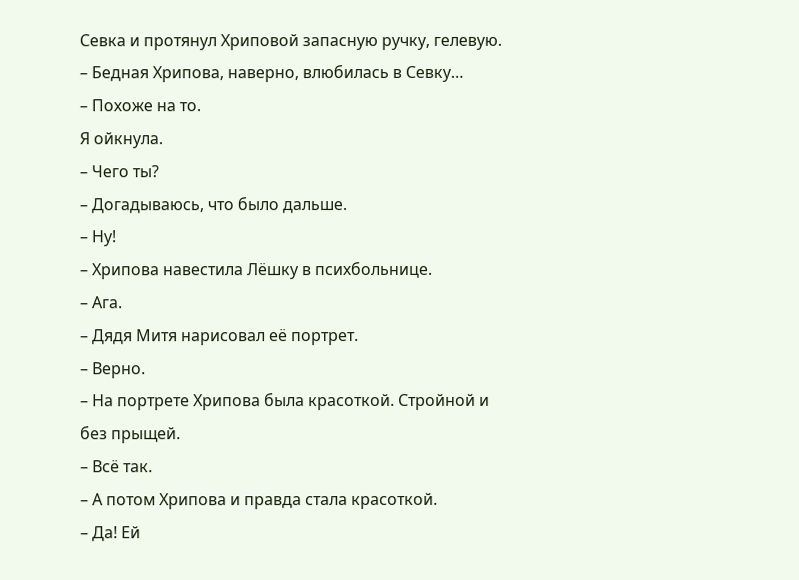Севка и протянул Хриповой запасную ручку, гелевую.
– Бедная Хрипова, наверно, влюбилась в Севку…
– Похоже на то.
Я ойкнула.
– Чего ты?
– Догадываюсь, что было дальше.
– Ну!
– Хрипова навестила Лёшку в психбольнице.
– Ага.
– Дядя Митя нарисовал её портрет.
– Верно.
– На портрете Хрипова была красоткой. Стройной и без прыщей.
– Всё так.
– А потом Хрипова и правда стала красоткой.
– Да! Ей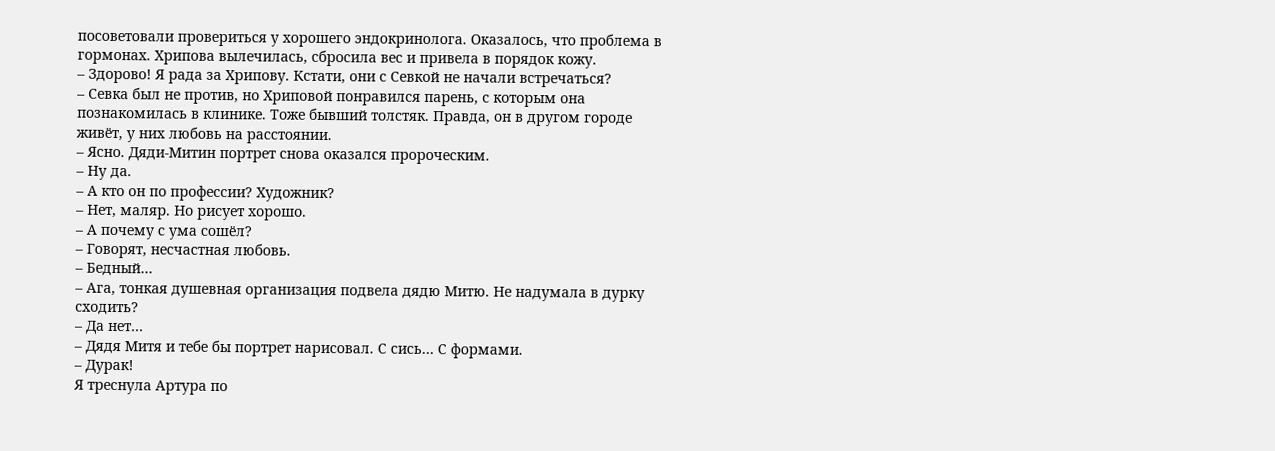посоветовали провериться у хорошего эндокринолога. Оказалось, что проблема в гормонах. Хрипова вылечилась, сбросила вес и привела в порядок кожу.
– Здорово! Я рада за Хрипову. Кстати, они с Севкой не начали встречаться?
– Севка был не против, но Хриповой понравился парень, с которым она познакомилась в клинике. Тоже бывший толстяк. Правда, он в другом городе живёт, у них любовь на расстоянии.
– Ясно. Дяди-Митин портрет снова оказался пророческим.
– Ну да.
– А кто он по профессии? Художник?
– Нет, маляр. Но рисует хорошо.
– А почему с ума сошёл?
– Говорят, несчастная любовь.
– Бедный…
– Ага, тонкая душевная организация подвела дядю Митю. Не надумала в дурку сходить?
– Да нет…
– Дядя Митя и тебе бы портрет нарисовал. С сись… С формами.
– Дурак!
Я треснула Артура по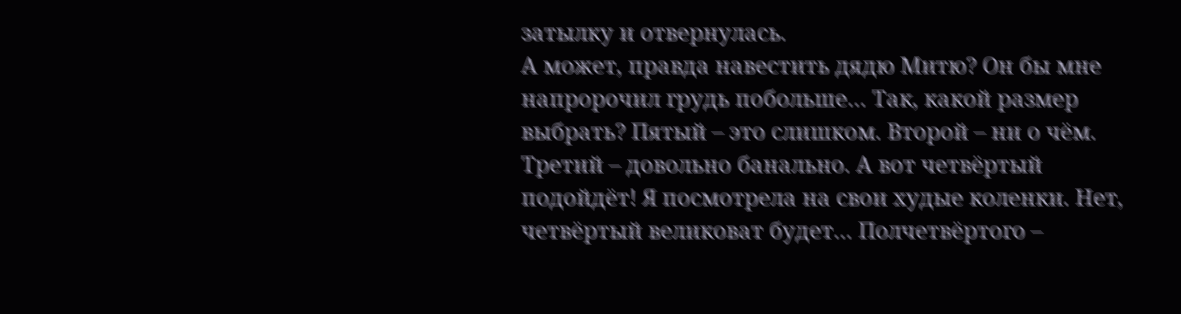затылку и отвернулась.
А может, правда навестить дядю Митю? Он бы мне напророчил грудь побольше… Так, какой размер выбрать? Пятый – это слишком. Второй – ни о чём. Третий – довольно банально. А вот четвёртый подойдёт! Я посмотрела на свои худые коленки. Нет, четвёртый великоват будет… Полчетвёртого –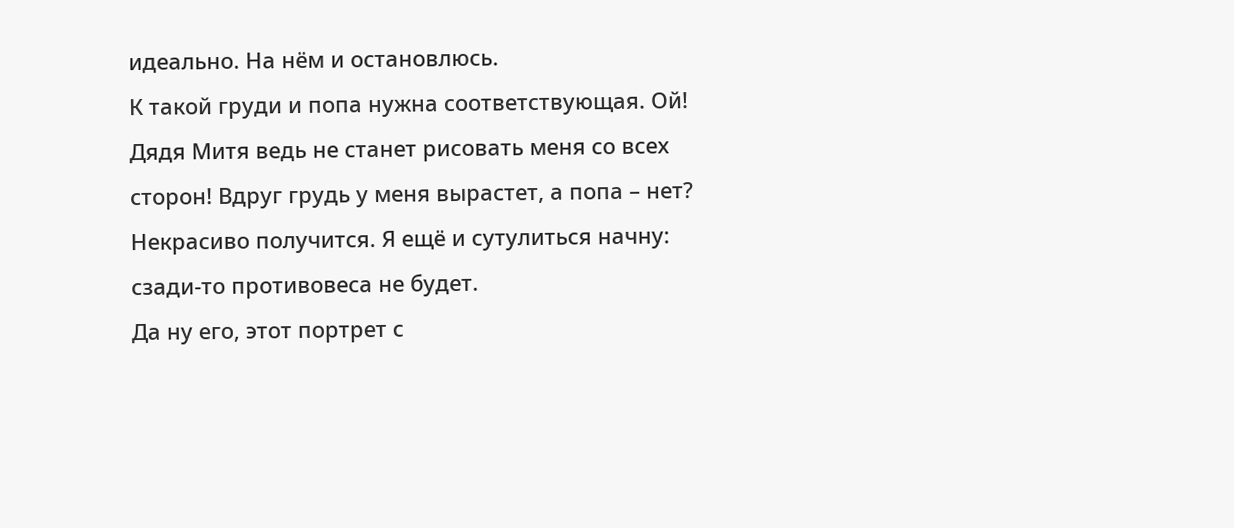идеально. На нём и остановлюсь.
К такой груди и попа нужна соответствующая. Ой! Дядя Митя ведь не станет рисовать меня со всех сторон! Вдруг грудь у меня вырастет, а попа – нет? Некрасиво получится. Я ещё и сутулиться начну: сзади-то противовеса не будет.
Да ну его, этот портрет с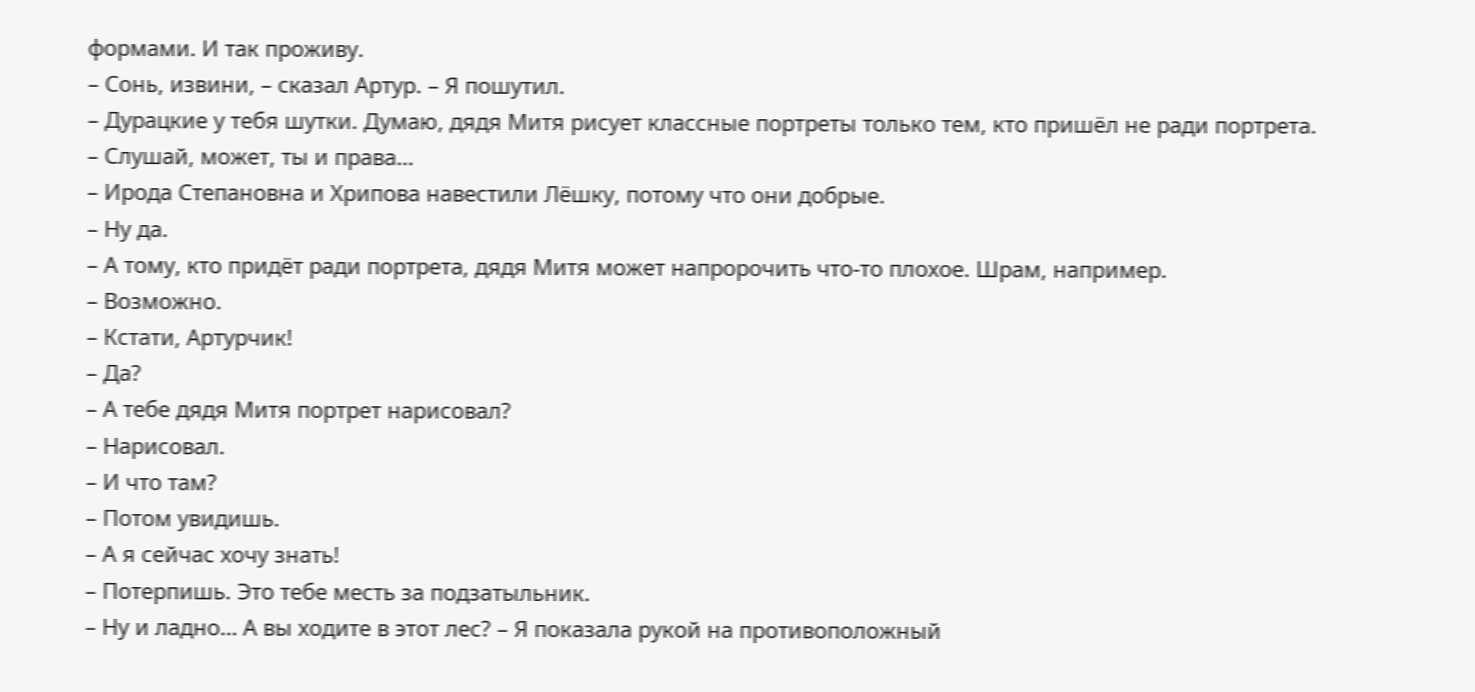формами. И так проживу.
– Сонь, извини, – сказал Артур. – Я пошутил.
– Дурацкие у тебя шутки. Думаю, дядя Митя рисует классные портреты только тем, кто пришёл не ради портрета.
– Слушай, может, ты и права…
– Ирода Степановна и Хрипова навестили Лёшку, потому что они добрые.
– Ну да.
– А тому, кто придёт ради портрета, дядя Митя может напророчить что-то плохое. Шрам, например.
– Возможно.
– Кстати, Артурчик!
– Да?
– А тебе дядя Митя портрет нарисовал?
– Нарисовал.
– И что там?
– Потом увидишь.
– А я сейчас хочу знать!
– Потерпишь. Это тебе месть за подзатыльник.
– Ну и ладно… А вы ходите в этот лес? – Я показала рукой на противоположный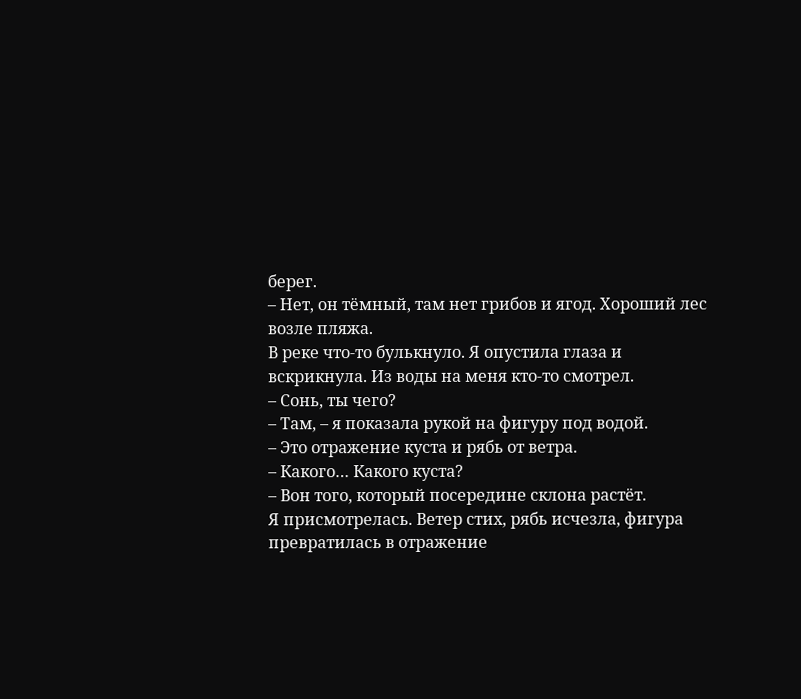берег.
– Нет, он тёмный, там нет грибов и ягод. Хороший лес возле пляжа.
В реке что-то булькнуло. Я опустила глаза и вскрикнула. Из воды на меня кто-то смотрел.
– Сонь, ты чего?
– Там, – я показала рукой на фигуру под водой.
– Это отражение куста и рябь от ветра.
– Какого… Какого куста?
– Вон того, который посередине склона растёт.
Я присмотрелась. Ветер стих, рябь исчезла, фигура превратилась в отражение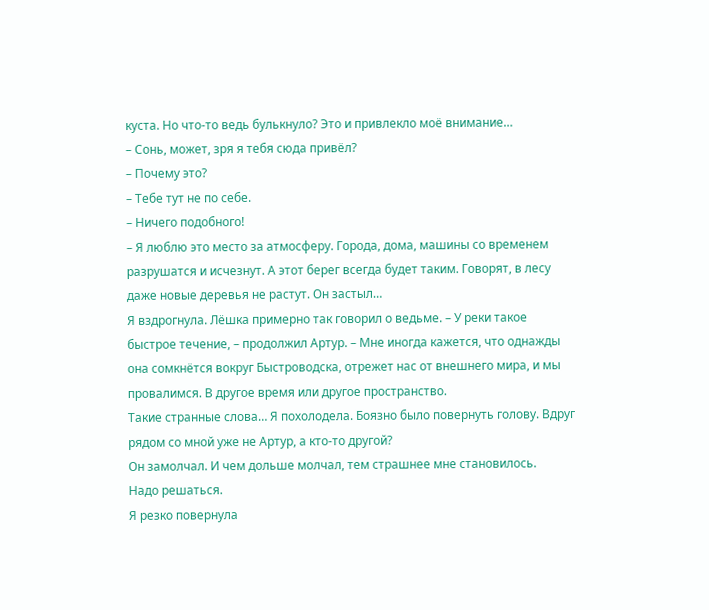куста. Но что-то ведь булькнуло? Это и привлекло моё внимание…
– Сонь, может, зря я тебя сюда привёл?
– Почему это?
– Тебе тут не по себе.
– Ничего подобного!
– Я люблю это место за атмосферу. Города, дома, машины со временем разрушатся и исчезнут. А этот берег всегда будет таким. Говорят, в лесу даже новые деревья не растут. Он застыл…
Я вздрогнула. Лёшка примерно так говорил о ведьме. – У реки такое быстрое течение, – продолжил Артур. – Мне иногда кажется, что однажды она сомкнётся вокруг Быстроводска, отрежет нас от внешнего мира, и мы провалимся. В другое время или другое пространство.
Такие странные слова… Я похолодела. Боязно было повернуть голову. Вдруг рядом со мной уже не Артур, а кто-то другой?
Он замолчал. И чем дольше молчал, тем страшнее мне становилось.
Надо решаться.
Я резко повернула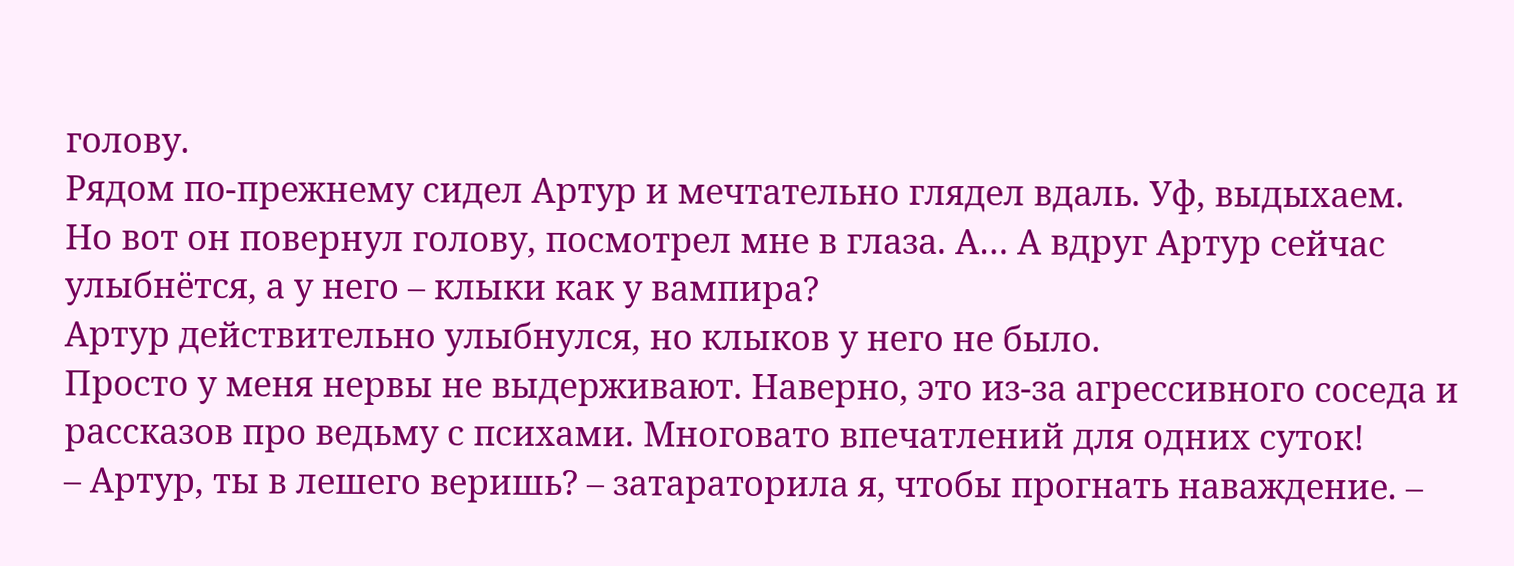голову.
Рядом по-прежнему сидел Артур и мечтательно глядел вдаль. Уф, выдыхаем.
Но вот он повернул голову, посмотрел мне в глаза. А… А вдруг Артур сейчас улыбнётся, а у него – клыки как у вампира?
Артур действительно улыбнулся, но клыков у него не было.
Просто у меня нервы не выдерживают. Наверно, это из-за агрессивного соседа и рассказов про ведьму с психами. Многовато впечатлений для одних суток!
– Артур, ты в лешего веришь? – затараторила я, чтобы прогнать наваждение. –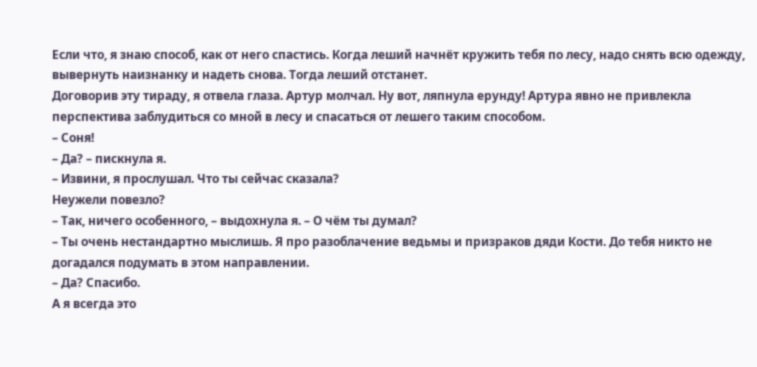Если что, я знаю способ, как от него спастись. Когда леший начнёт кружить тебя по лесу, надо снять всю одежду, вывернуть наизнанку и надеть снова. Тогда леший отстанет.
Договорив эту тираду, я отвела глаза. Артур молчал. Ну вот, ляпнула ерунду! Артура явно не привлекла перспектива заблудиться со мной в лесу и спасаться от лешего таким способом.
– Соня!
– Да? – пискнула я.
– Извини, я прослушал. Что ты сейчас сказала?
Неужели повезло?
– Так, ничего особенного, – выдохнула я. – О чём ты думал?
– Ты очень нестандартно мыслишь. Я про разоблачение ведьмы и призраков дяди Кости. До тебя никто не догадался подумать в этом направлении.
– Да? Спасибо.
А я всегда это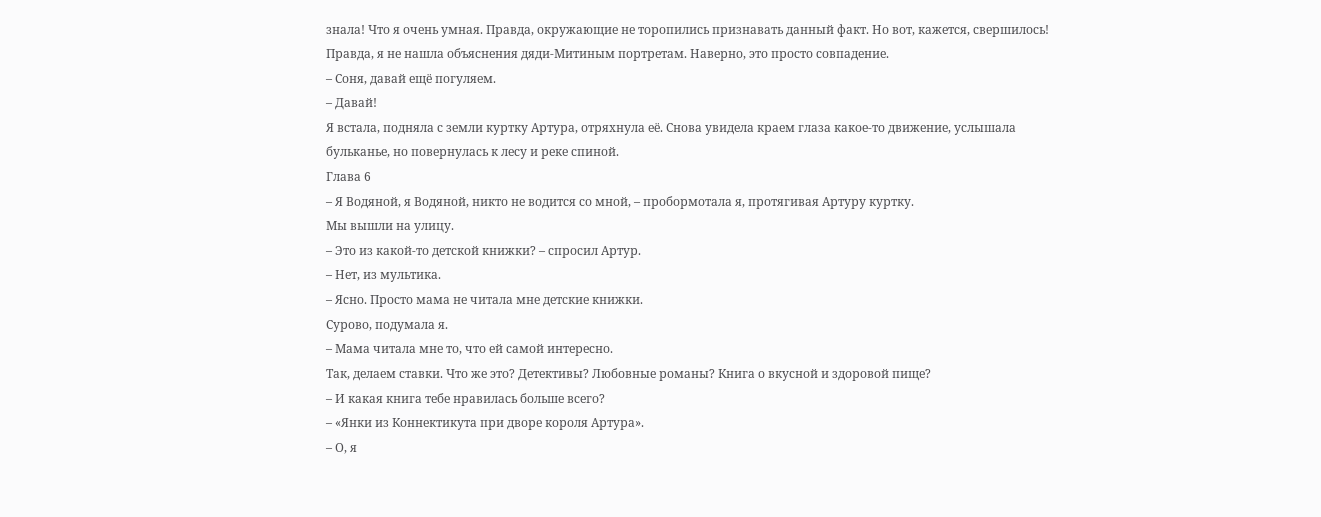знала! Что я очень умная. Правда, окружающие не торопились признавать данный факт. Но вот, кажется, свершилось! Правда, я не нашла объяснения дяди-Митиным портретам. Наверно, это просто совпадение.
– Соня, давай ещё погуляем.
– Давай!
Я встала, подняла с земли куртку Артура, отряхнула её. Снова увидела краем глаза какое-то движение, услышала бульканье, но повернулась к лесу и реке спиной.
Глава 6
– Я Водяной, я Водяной, никто не водится со мной, – пробормотала я, протягивая Артуру куртку.
Мы вышли на улицу.
– Это из какой-то детской книжки? – спросил Артур.
– Нет, из мультика.
– Ясно. Просто мама не читала мне детские книжки.
Сурово, подумала я.
– Мама читала мне то, что ей самой интересно.
Так, делаем ставки. Что же это? Детективы? Любовные романы? Книга о вкусной и здоровой пище?
– И какая книга тебе нравилась больше всего?
– «Янки из Коннектикута при дворе короля Артура».
– О, я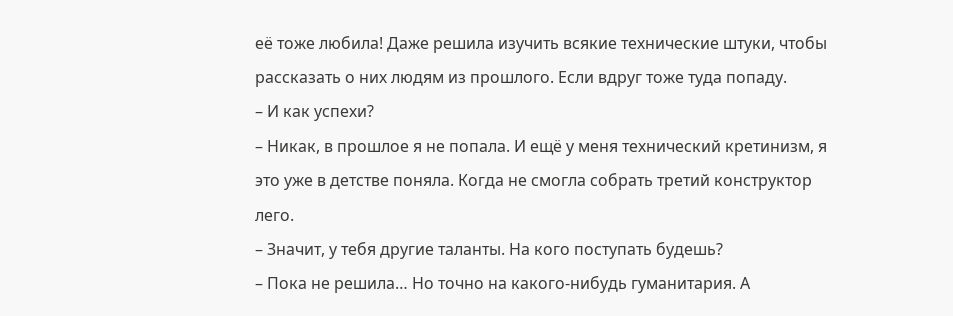её тоже любила! Даже решила изучить всякие технические штуки, чтобы рассказать о них людям из прошлого. Если вдруг тоже туда попаду.
– И как успехи?
– Никак, в прошлое я не попала. И ещё у меня технический кретинизм, я это уже в детстве поняла. Когда не смогла собрать третий конструктор лего.
– Значит, у тебя другие таланты. На кого поступать будешь?
– Пока не решила… Но точно на какого-нибудь гуманитария. А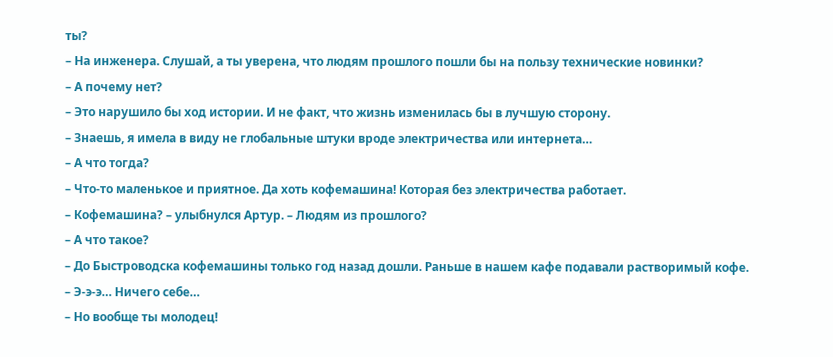ты?
– На инженера. Слушай, а ты уверена, что людям прошлого пошли бы на пользу технические новинки?
– А почему нет?
– Это нарушило бы ход истории. И не факт, что жизнь изменилась бы в лучшую сторону.
– Знаешь, я имела в виду не глобальные штуки вроде электричества или интернета…
– А что тогда?
– Что-то маленькое и приятное. Да хоть кофемашина! Которая без электричества работает.
– Кофемашина? – улыбнулся Артур. – Людям из прошлого?
– А что такое?
– До Быстроводска кофемашины только год назад дошли. Раньше в нашем кафе подавали растворимый кофе.
– Э-э-э… Ничего себе…
– Но вообще ты молодец!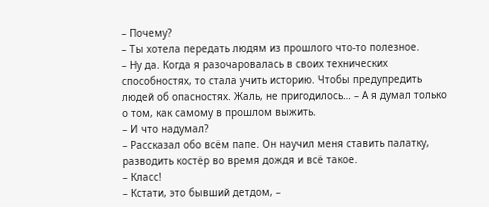– Почему?
– Ты хотела передать людям из прошлого что-то полезное.
– Ну да. Когда я разочаровалась в своих технических способностях, то стала учить историю. Чтобы предупредить людей об опасностях. Жаль, не пригодилось… – А я думал только о том, как самому в прошлом выжить.
– И что надумал?
– Рассказал обо всём папе. Он научил меня ставить палатку, разводить костёр во время дождя и всё такое.
– Класс!
– Кстати, это бывший детдом, –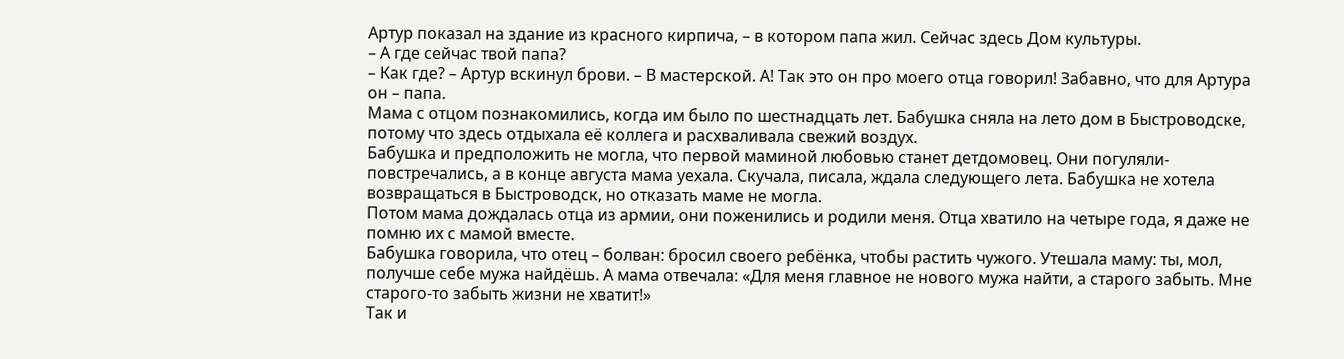Артур показал на здание из красного кирпича, – в котором папа жил. Сейчас здесь Дом культуры.
– А где сейчас твой папа?
– Как где? – Артур вскинул брови. – В мастерской. А! Так это он про моего отца говорил! Забавно, что для Артура он – папа.
Мама с отцом познакомились, когда им было по шестнадцать лет. Бабушка сняла на лето дом в Быстроводске, потому что здесь отдыхала её коллега и расхваливала свежий воздух.
Бабушка и предположить не могла, что первой маминой любовью станет детдомовец. Они погуляли-повстречались, а в конце августа мама уехала. Скучала, писала, ждала следующего лета. Бабушка не хотела возвращаться в Быстроводск, но отказать маме не могла.
Потом мама дождалась отца из армии, они поженились и родили меня. Отца хватило на четыре года, я даже не помню их с мамой вместе.
Бабушка говорила, что отец – болван: бросил своего ребёнка, чтобы растить чужого. Утешала маму: ты, мол, получше себе мужа найдёшь. А мама отвечала: «Для меня главное не нового мужа найти, а старого забыть. Мне старого-то забыть жизни не хватит!»
Так и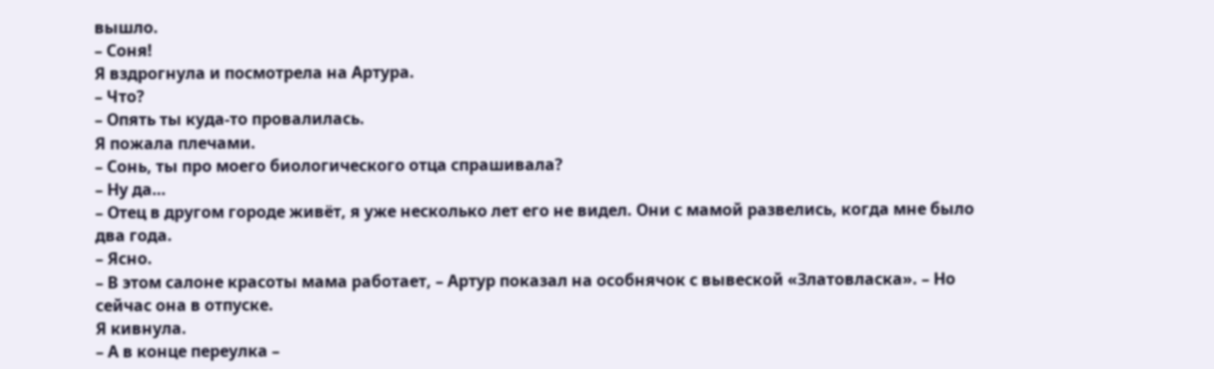вышло.
– Соня!
Я вздрогнула и посмотрела на Артура.
– Что?
– Опять ты куда-то провалилась.
Я пожала плечами.
– Сонь, ты про моего биологического отца спрашивала?
– Ну да…
– Отец в другом городе живёт, я уже несколько лет его не видел. Они с мамой развелись, когда мне было два года.
– Ясно.
– В этом салоне красоты мама работает, – Артур показал на особнячок с вывеской «Златовласка». – Но сейчас она в отпуске.
Я кивнула.
– А в конце переулка –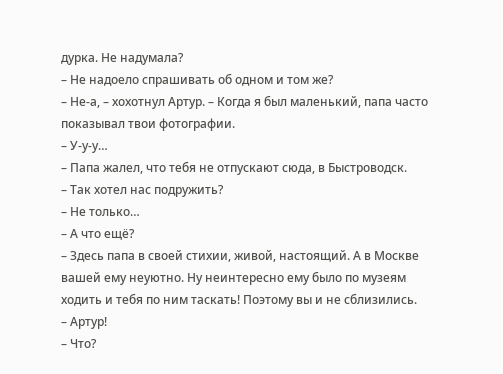дурка. Не надумала?
– Не надоело спрашивать об одном и том же?
– Не-а, – хохотнул Артур. – Когда я был маленький, папа часто показывал твои фотографии.
– У-у-у…
– Папа жалел, что тебя не отпускают сюда, в Быстроводск.
– Так хотел нас подружить?
– Не только…
– А что ещё?
– Здесь папа в своей стихии, живой, настоящий. А в Москве вашей ему неуютно. Ну неинтересно ему было по музеям ходить и тебя по ним таскать! Поэтому вы и не сблизились.
– Артур!
– Что?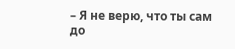– Я не верю, что ты сам до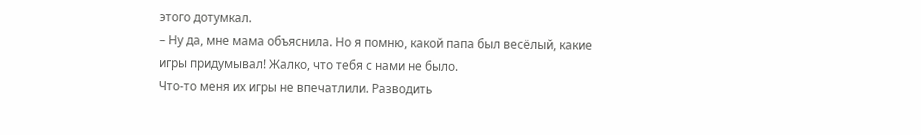этого дотумкал.
– Ну да, мне мама объяснила. Но я помню, какой папа был весёлый, какие игры придумывал! Жалко, что тебя с нами не было.
Что-то меня их игры не впечатлили. Разводить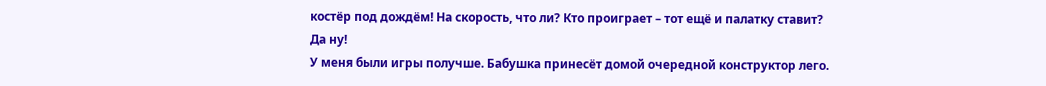костёр под дождём! На скорость, что ли? Кто проиграет – тот ещё и палатку ставит? Да ну!
У меня были игры получше. Бабушка принесёт домой очередной конструктор лего.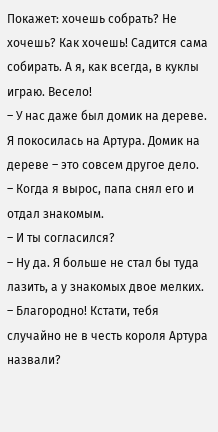Покажет: хочешь собрать? Не хочешь? Как хочешь! Садится сама собирать. А я, как всегда, в куклы играю. Весело!
– У нас даже был домик на дереве.
Я покосилась на Артура. Домик на дереве – это совсем другое дело.
– Когда я вырос, папа снял его и отдал знакомым.
– И ты согласился?
– Ну да. Я больше не стал бы туда лазить, а у знакомых двое мелких.
– Благородно! Кстати, тебя случайно не в честь короля Артура назвали?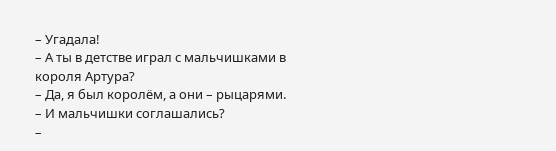– Угадала!
– А ты в детстве играл с мальчишками в короля Артура?
– Да, я был королём, а они – рыцарями.
– И мальчишки соглашались?
–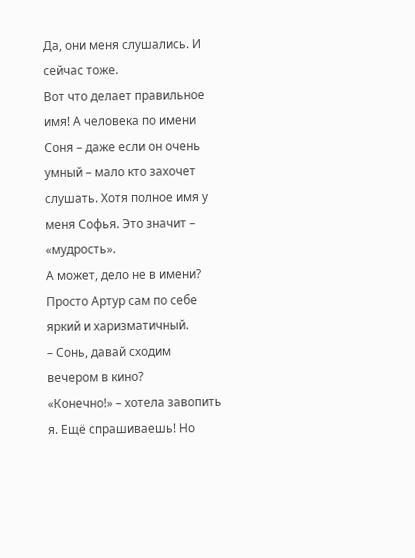Да, они меня слушались. И сейчас тоже.
Вот что делает правильное имя! А человека по имени Соня – даже если он очень умный – мало кто захочет слушать. Хотя полное имя у меня Софья. Это значит – «мудрость».
А может, дело не в имени? Просто Артур сам по себе яркий и харизматичный.
– Сонь, давай сходим вечером в кино?
«Конечно!» – хотела завопить я. Ещё спрашиваешь! Но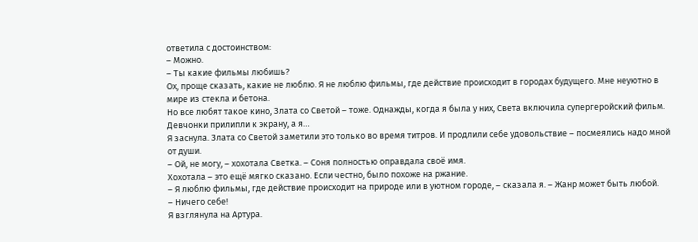ответила с достоинством:
– Можно.
– Ты какие фильмы любишь?
Ох, проще сказать, какие не люблю. Я не люблю фильмы, где действие происходит в городах будущего. Мне неуютно в мире из стекла и бетона.
Но все любят такое кино, Злата со Светой – тоже. Однажды, когда я была у них, Света включила супергеройский фильм. Девчонки прилипли к экрану, а я…
Я заснула. Злата со Светой заметили это только во время титров. И продлили себе удовольствие – посмеялись надо мной от души.
– Ой, не могу, – хохотала Светка. – Соня полностью оправдала своё имя.
Хохотала – это ещё мягко сказано. Если честно, было похоже на ржание.
– Я люблю фильмы, где действие происходит на природе или в уютном городе, – сказала я. – Жанр может быть любой.
– Ничего себе!
Я взглянула на Артура.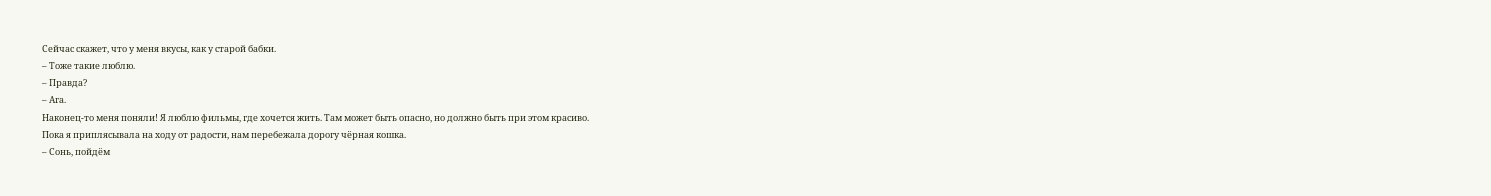Сейчас скажет, что у меня вкусы, как у старой бабки.
– Тоже такие люблю.
– Правда?
– Ага.
Наконец-то меня поняли! Я люблю фильмы, где хочется жить. Там может быть опасно, но должно быть при этом красиво.
Пока я приплясывала на ходу от радости, нам перебежала дорогу чёрная кошка.
– Сонь, пойдём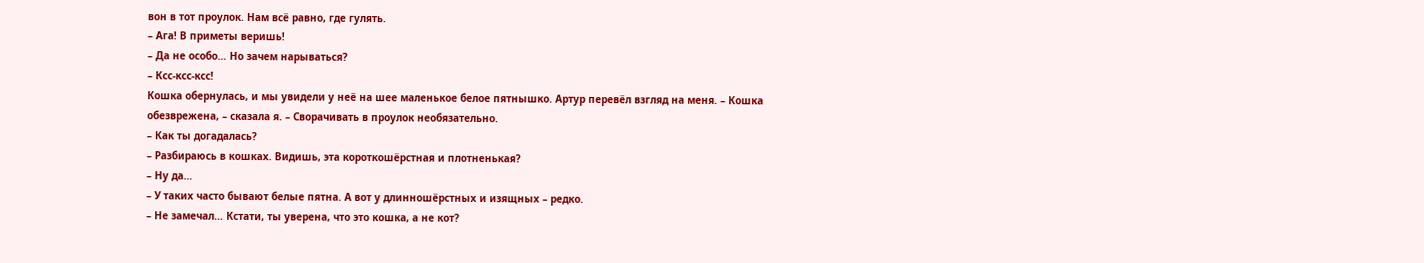вон в тот проулок. Нам всё равно, где гулять.
– Ага! В приметы веришь!
– Да не особо… Но зачем нарываться?
– Ксс-ксс-ксс!
Кошка обернулась, и мы увидели у неё на шее маленькое белое пятнышко. Артур перевёл взгляд на меня. – Кошка обезврежена, – сказала я. – Сворачивать в проулок необязательно.
– Как ты догадалась?
– Разбираюсь в кошках. Видишь, эта короткошёрстная и плотненькая?
– Ну да…
– У таких часто бывают белые пятна. А вот у длинношёрстных и изящных – редко.
– Не замечал… Кстати, ты уверена, что это кошка, а не кот?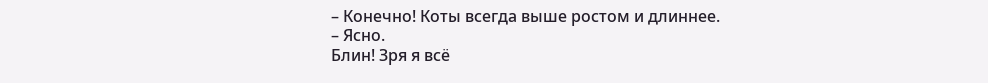– Конечно! Коты всегда выше ростом и длиннее.
– Ясно.
Блин! Зря я всё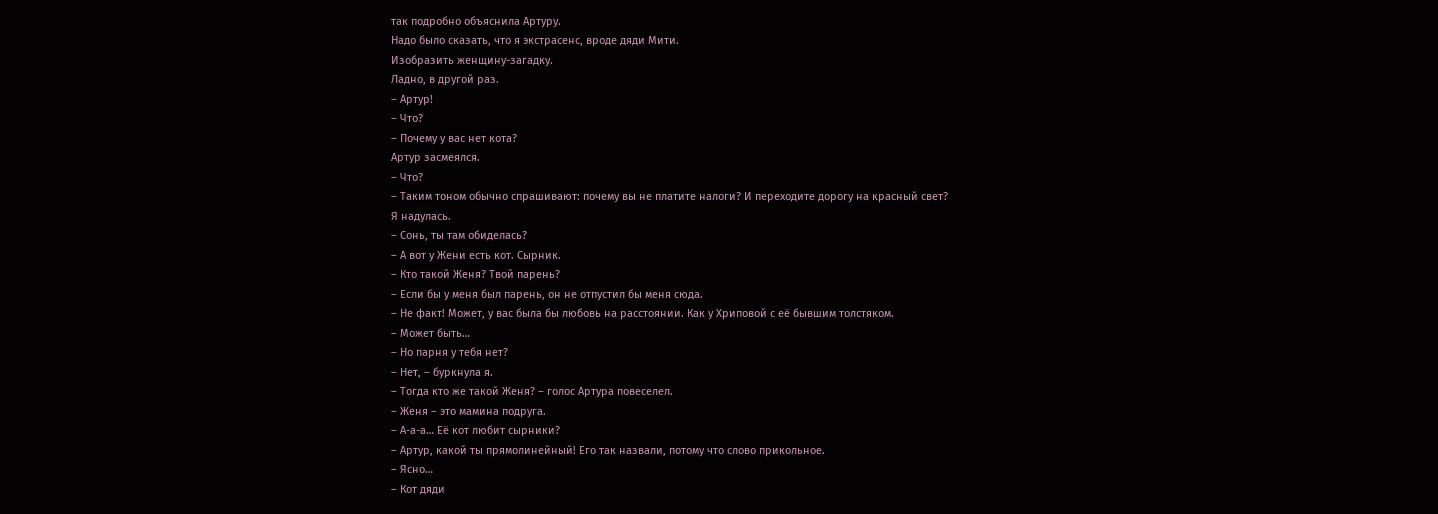так подробно объяснила Артуру.
Надо было сказать, что я экстрасенс, вроде дяди Мити.
Изобразить женщину-загадку.
Ладно, в другой раз.
– Артур!
– Что?
– Почему у вас нет кота?
Артур засмеялся.
– Что?
– Таким тоном обычно спрашивают: почему вы не платите налоги? И переходите дорогу на красный свет?
Я надулась.
– Сонь, ты там обиделась?
– А вот у Жени есть кот. Сырник.
– Кто такой Женя? Твой парень?
– Если бы у меня был парень, он не отпустил бы меня сюда.
– Не факт! Может, у вас была бы любовь на расстоянии. Как у Хриповой с её бывшим толстяком.
– Может быть…
– Но парня у тебя нет?
– Нет, – буркнула я.
– Тогда кто же такой Женя? – голос Артура повеселел.
– Женя – это мамина подруга.
– А-а-а… Её кот любит сырники?
– Артур, какой ты прямолинейный! Его так назвали, потому что слово прикольное.
– Ясно…
– Кот дяди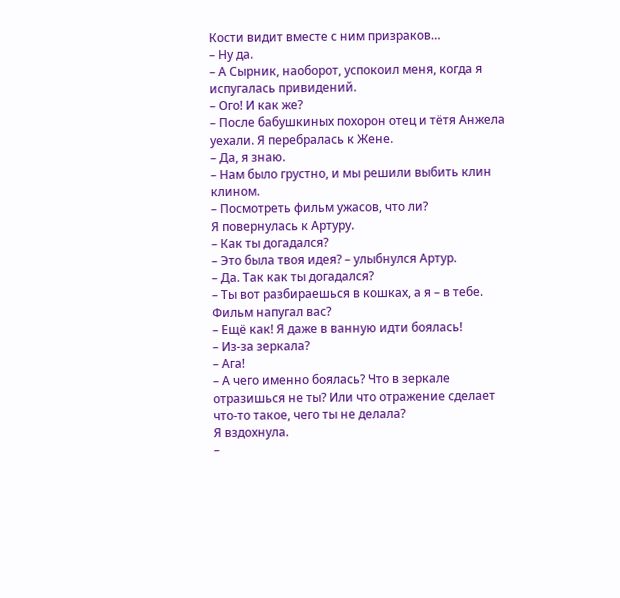Кости видит вместе с ним призраков…
– Ну да.
– А Сырник, наоборот, успокоил меня, когда я испугалась привидений.
– Ого! И как же?
– После бабушкиных похорон отец и тётя Анжела уехали. Я перебралась к Жене.
– Да, я знаю.
– Нам было грустно, и мы решили выбить клин клином.
– Посмотреть фильм ужасов, что ли?
Я повернулась к Артуру.
– Как ты догадался?
– Это была твоя идея? – улыбнулся Артур.
– Да. Так как ты догадался?
– Ты вот разбираешься в кошках, а я – в тебе. Фильм напугал вас?
– Ещё как! Я даже в ванную идти боялась!
– Из-за зеркала?
– Ага!
– А чего именно боялась? Что в зеркале отразишься не ты? Или что отражение сделает что-то такое, чего ты не делала?
Я вздохнула.
–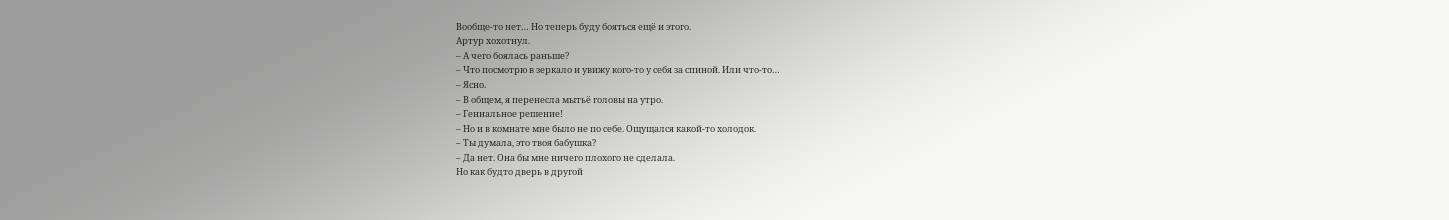Вообще-то нет… Но теперь буду бояться ещё и этого.
Артур хохотнул.
– А чего боялась раньше?
– Что посмотрю в зеркало и увижу кого-то у себя за спиной. Или что-то…
– Ясно.
– В общем, я перенесла мытьё головы на утро.
– Гениальное решение!
– Но и в комнате мне было не по себе. Ощущался какой-то холодок.
– Ты думала, это твоя бабушка?
– Да нет. Она бы мне ничего плохого не сделала.
Но как будто дверь в другой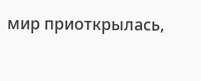мир приоткрылась,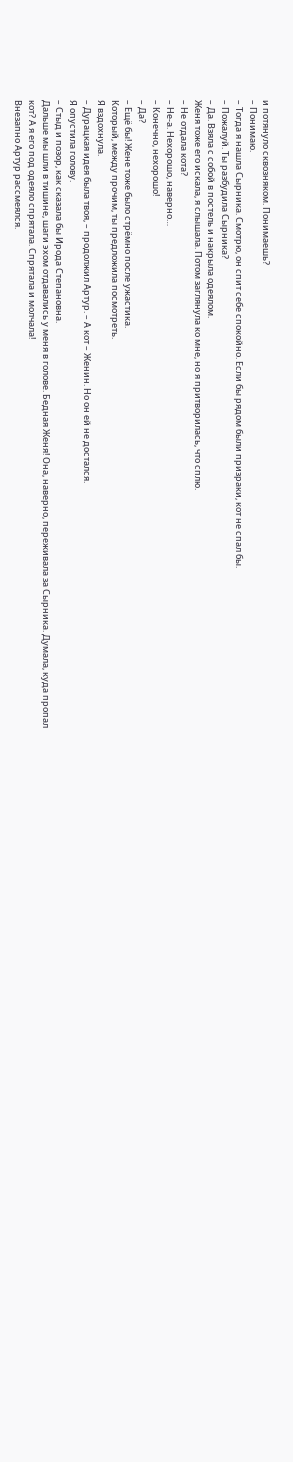и потянуло сквозняком. Понимаешь?
– Понимаю.
– Тогда я нашла Сырника. Смотрю, он спит себе спокойно. Если бы рядом были призраки, кот не спал бы.
– Пожалуй. Ты разбудила Сырника?
– Да. Взяла с собой в постель и накрыла одеялом.
Женя тоже его искала, я слышала. Потом заглянула ко мне, но я притворилась, что сплю.
– Не отдала кота?
– Не-а. Нехорошо, наверно…
– Конечно, нехорошо!
– Да?
– Ещё бы! Жене тоже было стрёмно после ужастика.
Который, между прочим, ты предложила посмотреть.
Я вздохнула.
– Дурацкая идея была твоя, – продолжил Артур. – А кот – Женин. Но он ей не достался.
Я опустила голову.
– Стыд и позор, как сказала бы Ирода Степановна.
Дальше мы шли в тишине, шаги эхом отдавались у меня в голове. Бедная Женя! Она, наверно, переживала за Сырника. Думала, куда пропал кот? А я его под одеяло спрятала. Спрятала и молчала!
Внезапно Артур рассмеялся.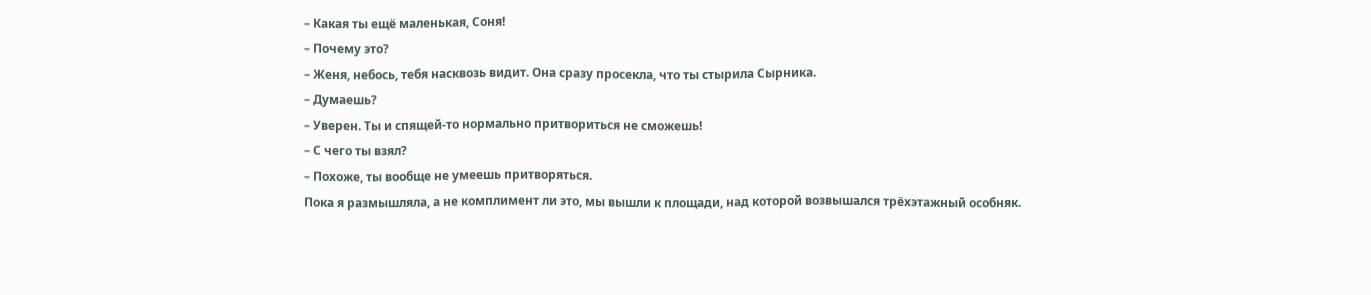– Какая ты ещё маленькая, Соня!
– Почему это?
– Женя, небось, тебя насквозь видит. Она сразу просекла, что ты стырила Сырника.
– Думаешь?
– Уверен. Ты и спящей-то нормально притвориться не сможешь!
– С чего ты взял?
– Похоже, ты вообще не умеешь притворяться.
Пока я размышляла, а не комплимент ли это, мы вышли к площади, над которой возвышался трёхэтажный особняк.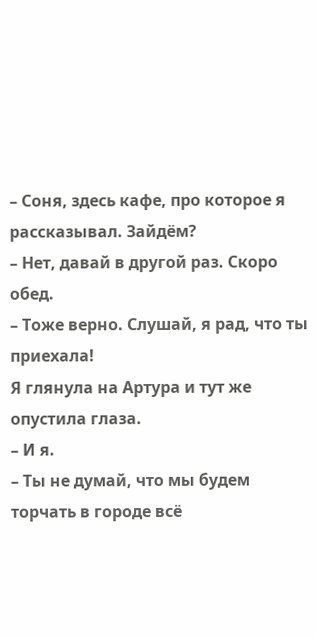– Соня, здесь кафе, про которое я рассказывал. Зайдём?
– Нет, давай в другой раз. Скоро обед.
– Тоже верно. Слушай, я рад, что ты приехала!
Я глянула на Артура и тут же опустила глаза.
– И я.
– Ты не думай, что мы будем торчать в городе всё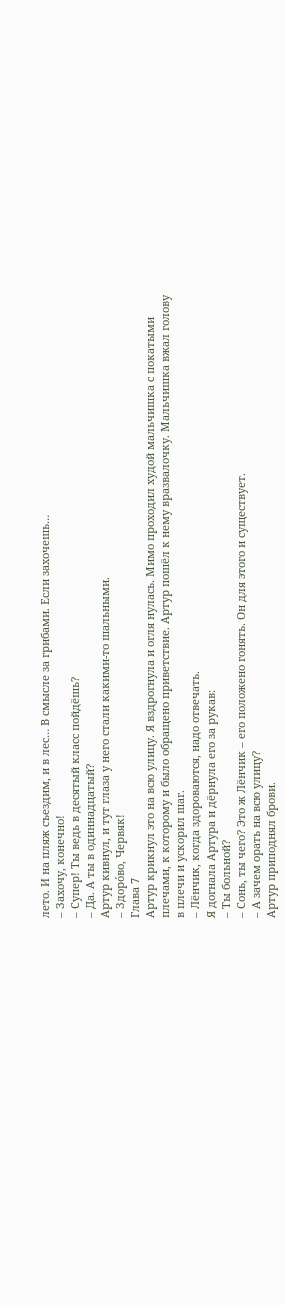лето. И на пляж съездим, и в лес… В смысле за грибами. Если захочешь…
– Захочу, конечно!
– Супер! Ты ведь в десятый класс пойдёшь?
– Да. А ты в одиннадцатый?
Артур кивнул, и тут глаза у него стали какими-то шальными.
– Здорóво, Червяк!
Глава 7
Артур крикнул это на всю улицу. Я вздрогнула и огля нулась. Мимо проходил худой мальчишка с покатыми плечами, к которому и было обращено приветствие. Артур пошёл к нему вразвалочку. Мальчишка вжал голову в плечи и ускорил шаг.
– Лёнчик, когда здороваются, надо отвечать.
Я догнала Артура и дёрнула его за рукав:
– Ты больной?
– Сонь, ты чего? Это ж Лёнчик – его положено гонять. Он для этого и существует.
– А зачем орать на всю улицу?
Артур приподнял брови.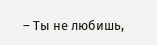– Ты не любишь,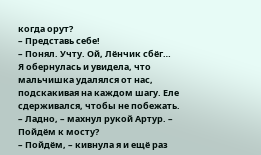когда орут?
– Представь себе!
– Понял. Учту. Ой, Лёнчик сбёг…
Я обернулась и увидела, что мальчишка удалялся от нас, подскакивая на каждом шагу. Еле сдерживался, чтобы не побежать.
– Ладно, – махнул рукой Артур. – Пойдём к мосту?
– Пойдём, – кивнула я и ещё раз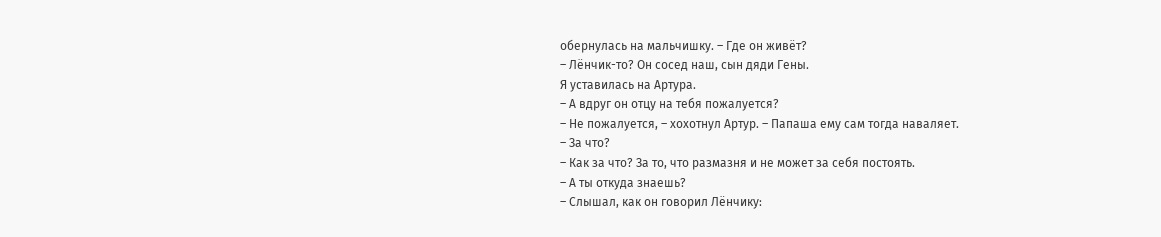обернулась на мальчишку. – Где он живёт?
– Лёнчик-то? Он сосед наш, сын дяди Гены.
Я уставилась на Артура.
– А вдруг он отцу на тебя пожалуется?
– Не пожалуется, – хохотнул Артур. – Папаша ему сам тогда наваляет.
– За что?
– Как за что? За то, что размазня и не может за себя постоять.
– А ты откуда знаешь?
– Слышал, как он говорил Лёнчику: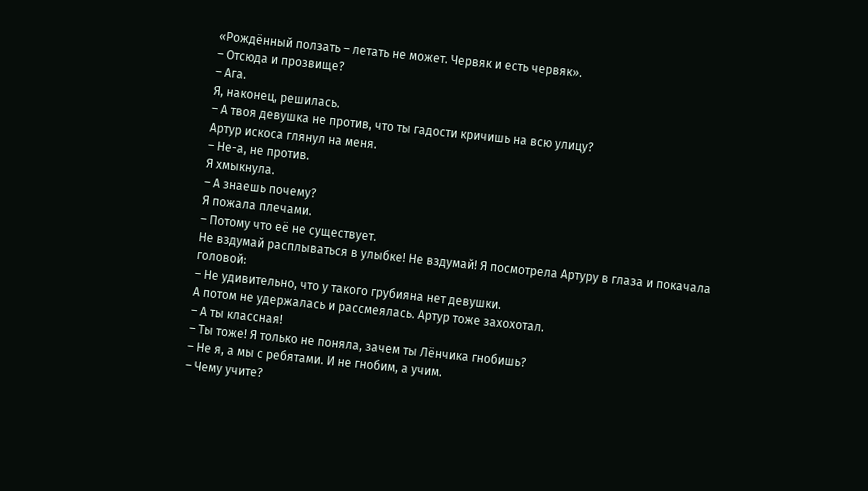«Рождённый ползать – летать не может. Червяк и есть червяк».
– Отсюда и прозвище?
– Ага.
Я, наконец, решилась.
– А твоя девушка не против, что ты гадости кричишь на всю улицу?
Артур искоса глянул на меня.
– Не-а, не против.
Я хмыкнула.
– А знаешь почему?
Я пожала плечами.
– Потому что её не существует.
Не вздумай расплываться в улыбке! Не вздумай! Я посмотрела Артуру в глаза и покачала головой:
– Не удивительно, что у такого грубияна нет девушки.
А потом не удержалась и рассмеялась. Артур тоже захохотал.
– А ты классная!
– Ты тоже! Я только не поняла, зачем ты Лёнчика гнобишь?
– Не я, а мы с ребятами. И не гнобим, а учим.
– Чему учите?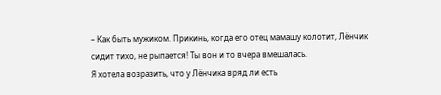– Как быть мужиком. Прикинь, когда его отец мамашу колотит, Лёнчик сидит тихо, не рыпается! Ты вон и то вчера вмешалась.
Я хотела возразить, что у Лёнчика вряд ли есть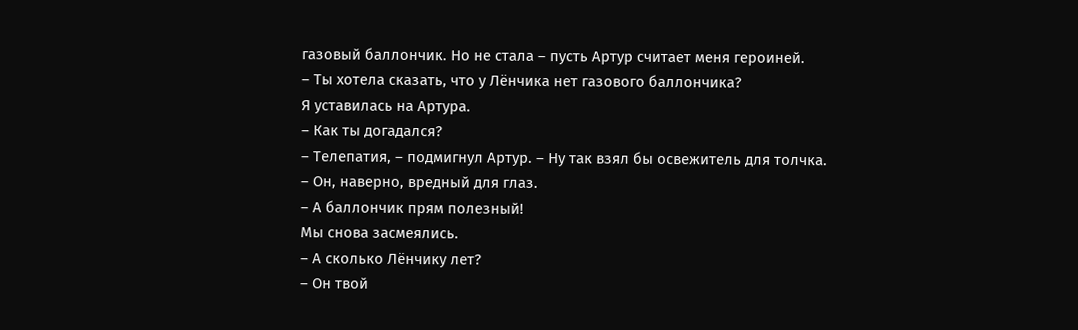газовый баллончик. Но не стала – пусть Артур считает меня героиней.
– Ты хотела сказать, что у Лёнчика нет газового баллончика?
Я уставилась на Артура.
– Как ты догадался?
– Телепатия, – подмигнул Артур. – Ну так взял бы освежитель для толчка.
– Он, наверно, вредный для глаз.
– А баллончик прям полезный!
Мы снова засмеялись.
– А сколько Лёнчику лет?
– Он твой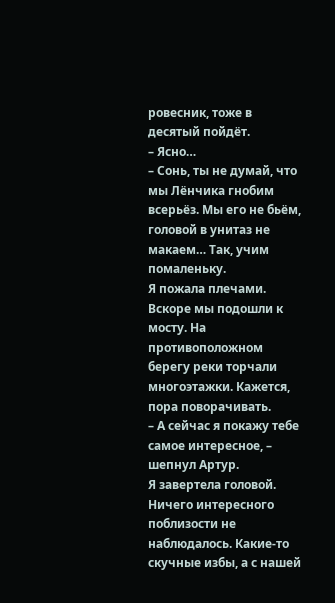ровесник, тоже в десятый пойдёт.
– Ясно…
– Сонь, ты не думай, что мы Лёнчика гнобим всерьёз. Мы его не бьём, головой в унитаз не макаем… Так, учим помаленьку.
Я пожала плечами.
Вскоре мы подошли к мосту. На противоположном берегу реки торчали многоэтажки. Кажется, пора поворачивать.
– А сейчас я покажу тебе самое интересное, – шепнул Артур.
Я завертела головой. Ничего интересного поблизости не наблюдалось. Какие-то скучные избы, а с нашей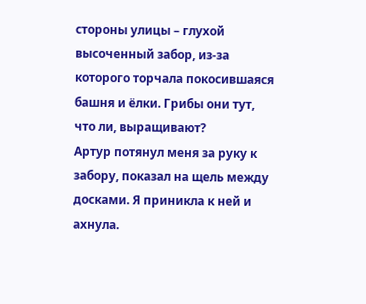стороны улицы – глухой высоченный забор, из-за которого торчала покосившаяся башня и ёлки. Грибы они тут, что ли, выращивают?
Артур потянул меня за руку к забору, показал на щель между досками. Я приникла к ней и ахнула.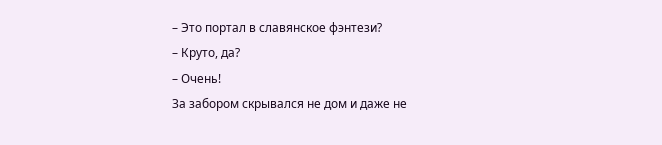– Это портал в славянское фэнтези?
– Круто, да?
– Очень!
За забором скрывался не дом и даже не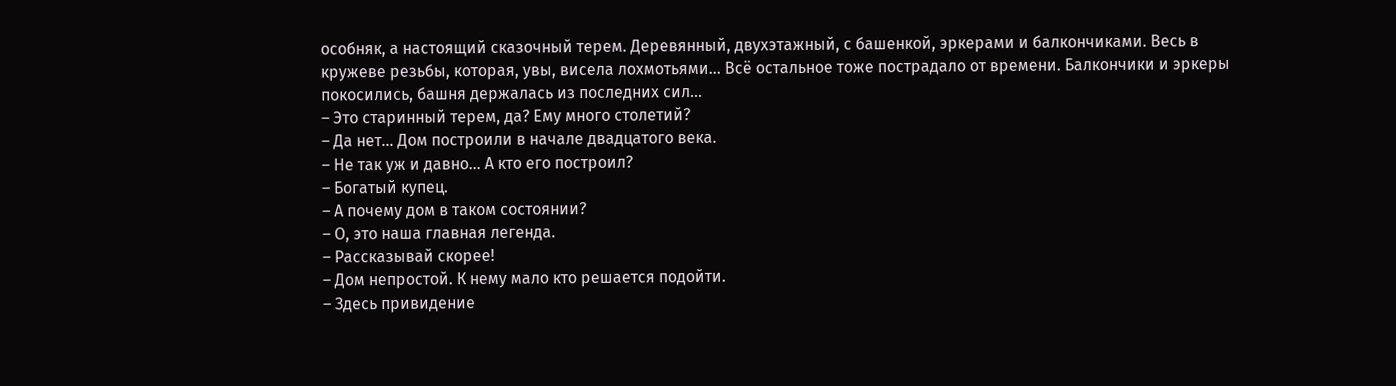особняк, а настоящий сказочный терем. Деревянный, двухэтажный, с башенкой, эркерами и балкончиками. Весь в кружеве резьбы, которая, увы, висела лохмотьями… Всё остальное тоже пострадало от времени. Балкончики и эркеры покосились, башня держалась из последних сил…
– Это старинный терем, да? Ему много столетий?
– Да нет… Дом построили в начале двадцатого века.
– Не так уж и давно… А кто его построил?
– Богатый купец.
– А почему дом в таком состоянии?
– О, это наша главная легенда.
– Рассказывай скорее!
– Дом непростой. К нему мало кто решается подойти.
– Здесь привидение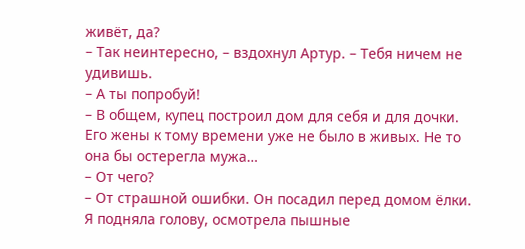живёт, да?
– Так неинтересно, – вздохнул Артур. – Тебя ничем не удивишь.
– А ты попробуй!
– В общем, купец построил дом для себя и для дочки. Его жены к тому времени уже не было в живых. Не то она бы остерегла мужа…
– От чего?
– От страшной ошибки. Он посадил перед домом ёлки.
Я подняла голову, осмотрела пышные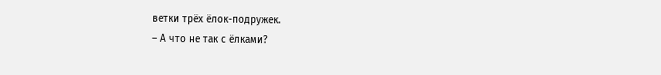ветки трёх ёлок-подружек.
– А что не так с ёлками?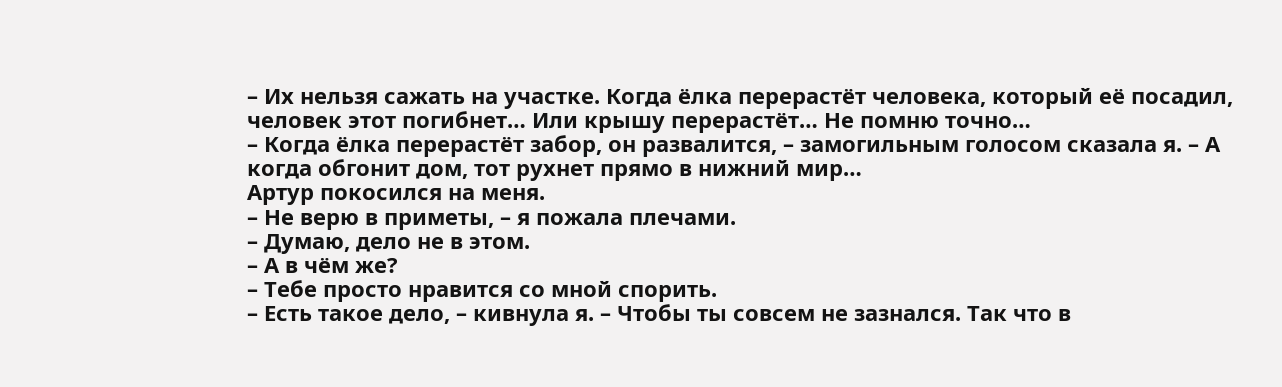– Их нельзя сажать на участке. Когда ёлка перерастёт человека, который её посадил, человек этот погибнет… Или крышу перерастёт… Не помню точно…
– Когда ёлка перерастёт забор, он развалится, – замогильным голосом сказала я. – А когда обгонит дом, тот рухнет прямо в нижний мир…
Артур покосился на меня.
– Не верю в приметы, – я пожала плечами.
– Думаю, дело не в этом.
– А в чём же?
– Тебе просто нравится со мной спорить.
– Есть такое дело, – кивнула я. – Чтобы ты совсем не зазнался. Так что в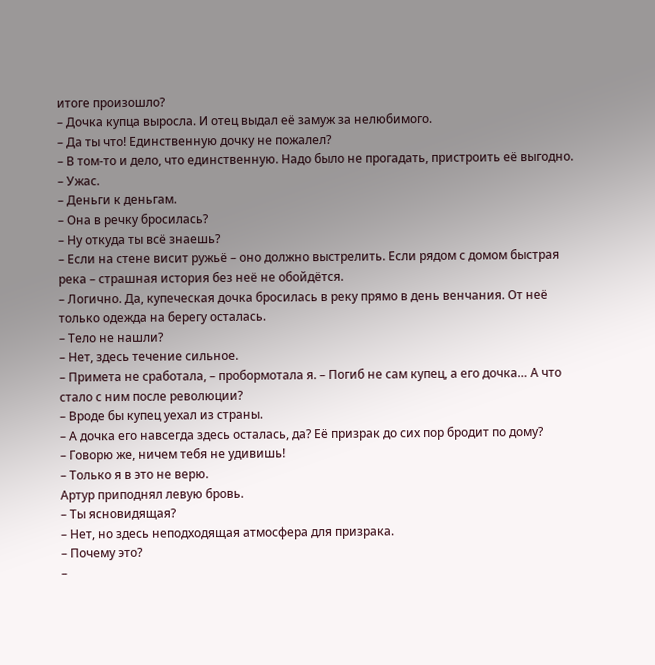итоге произошло?
– Дочка купца выросла. И отец выдал её замуж за нелюбимого.
– Да ты что! Единственную дочку не пожалел?
– В том-то и дело, что единственную. Надо было не прогадать, пристроить её выгодно.
– Ужас.
– Деньги к деньгам.
– Она в речку бросилась?
– Ну откуда ты всё знаешь?
– Если на стене висит ружьё – оно должно выстрелить. Если рядом с домом быстрая река – страшная история без неё не обойдётся.
– Логично. Да, купеческая дочка бросилась в реку прямо в день венчания. От неё только одежда на берегу осталась.
– Тело не нашли?
– Нет, здесь течение сильное.
– Примета не сработала, – пробормотала я. – Погиб не сам купец, а его дочка… А что стало с ним после революции?
– Вроде бы купец уехал из страны.
– А дочка его навсегда здесь осталась, да? Её призрак до сих пор бродит по дому?
– Говорю же, ничем тебя не удивишь!
– Только я в это не верю.
Артур приподнял левую бровь.
– Ты ясновидящая?
– Нет, но здесь неподходящая атмосфера для призрака.
– Почему это?
–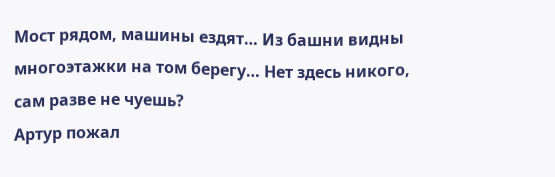Мост рядом, машины ездят… Из башни видны многоэтажки на том берегу… Нет здесь никого, сам разве не чуешь?
Артур пожал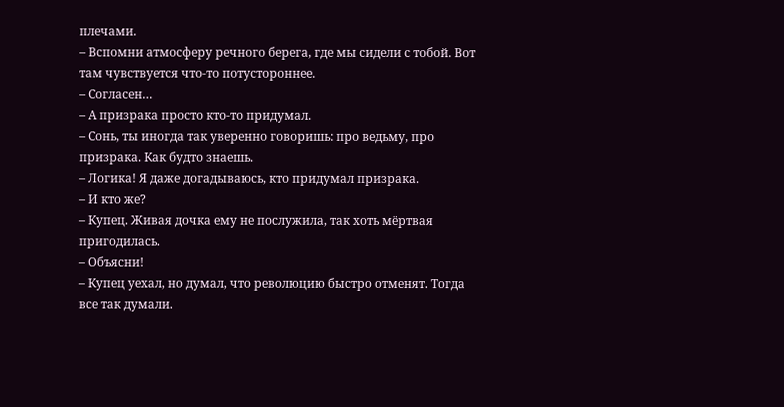плечами.
– Вспомни атмосферу речного берега, где мы сидели с тобой. Вот там чувствуется что-то потустороннее.
– Согласен…
– А призрака просто кто-то придумал.
– Сонь, ты иногда так уверенно говоришь: про ведьму, про призрака. Как будто знаешь.
– Логика! Я даже догадываюсь, кто придумал призрака.
– И кто же?
– Купец. Живая дочка ему не послужила, так хоть мёртвая пригодилась.
– Объясни!
– Купец уехал, но думал, что революцию быстро отменят. Тогда все так думали.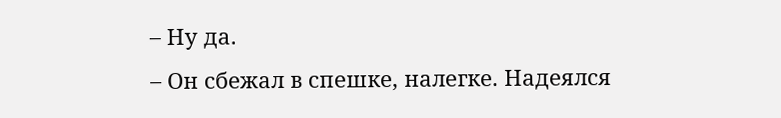– Ну да.
– Он сбежал в спешке, налегке. Надеялся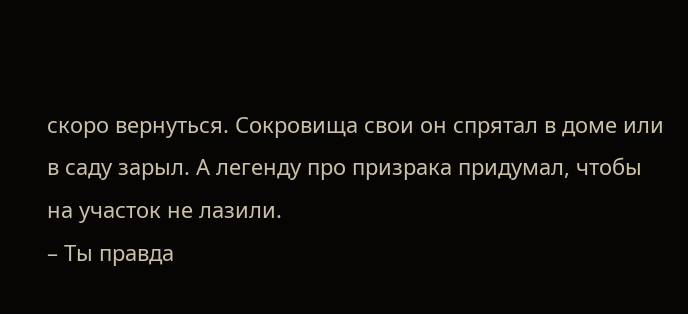скоро вернуться. Сокровища свои он спрятал в доме или в саду зарыл. А легенду про призрака придумал, чтобы на участок не лазили.
– Ты правда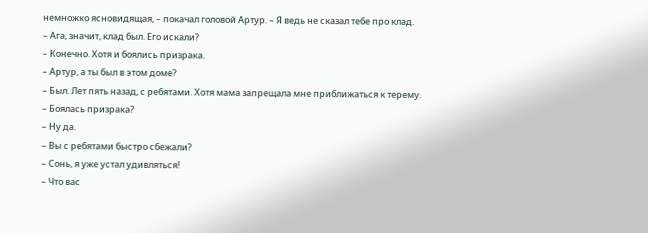немножко ясновидящая, – покачал головой Артур. – Я ведь не сказал тебе про клад.
– Ага, значит, клад был. Его искали?
– Конечно. Хотя и боялись призрака.
– Артур, а ты был в этом доме?
– Был. Лет пять назад, с ребятами. Хотя мама запрещала мне приближаться к терему.
– Боялась призрака?
– Ну да.
– Вы с ребятами быстро сбежали?
– Сонь, я уже устал удивляться!
– Что вас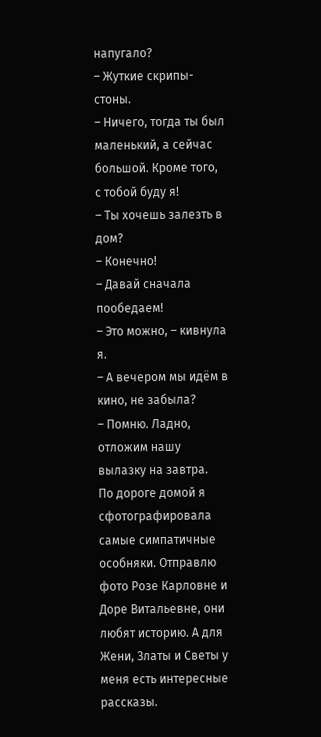напугало?
– Жуткие скрипы-стоны.
– Ничего, тогда ты был маленький, а сейчас большой. Кроме того, с тобой буду я!
– Ты хочешь залезть в дом?
– Конечно!
– Давай сначала пообедаем!
– Это можно, – кивнула я.
– А вечером мы идём в кино, не забыла?
– Помню. Ладно, отложим нашу вылазку на завтра.
По дороге домой я сфотографировала самые симпатичные особняки. Отправлю фото Розе Карловне и Доре Витальевне, они любят историю. А для Жени, Златы и Светы у меня есть интересные рассказы.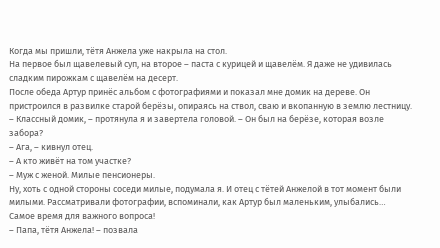Когда мы пришли, тётя Анжела уже накрыла на стол.
На первое был щавелевый суп, на второе – паста с курицей и щавелём. Я даже не удивилась сладким пирожкам с щавелём на десерт.
После обеда Артур принёс альбом с фотографиями и показал мне домик на дереве. Он пристроился в развилке старой берёзы, опираясь на ствол, сваю и вкопанную в землю лестницу.
– Классный домик, – протянула я и завертела головой. – Он был на берёзе, которая возле забора?
– Ага, – кивнул отец.
– А кто живёт на том участке?
– Муж с женой. Милые пенсионеры.
Ну, хоть с одной стороны соседи милые, подумала я. И отец с тётей Анжелой в тот момент были милыми. Рассматривали фотографии, вспоминали, как Артур был маленьким, улыбались… Самое время для важного вопроса!
– Папа, тётя Анжела! – позвала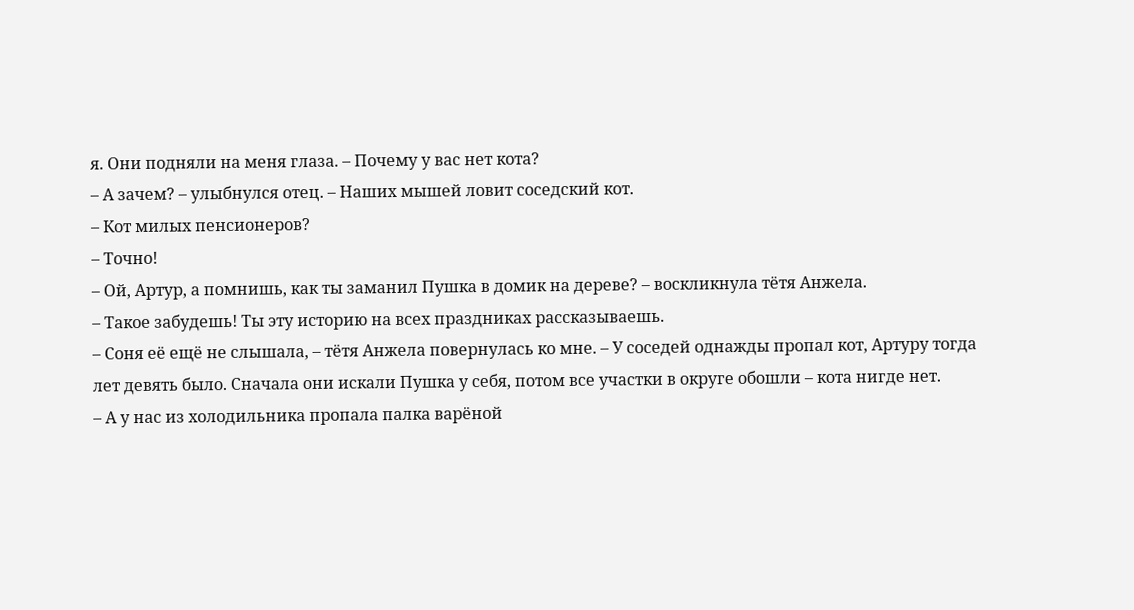я. Они подняли на меня глаза. – Почему у вас нет кота?
– А зачем? – улыбнулся отец. – Наших мышей ловит соседский кот.
– Кот милых пенсионеров?
– Точно!
– Ой, Артур, а помнишь, как ты заманил Пушка в домик на дереве? – воскликнула тётя Анжела.
– Такое забудешь! Ты эту историю на всех праздниках рассказываешь.
– Соня её ещё не слышала, – тётя Анжела повернулась ко мне. – У соседей однажды пропал кот, Артуру тогда лет девять было. Сначала они искали Пушка у себя, потом все участки в округе обошли – кота нигде нет.
– А у нас из холодильника пропала палка варёной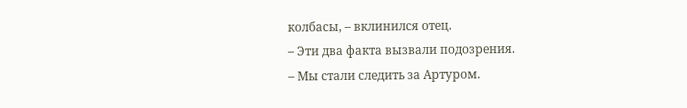колбасы, – вклинился отец.
– Эти два факта вызвали подозрения.
– Мы стали следить за Артуром.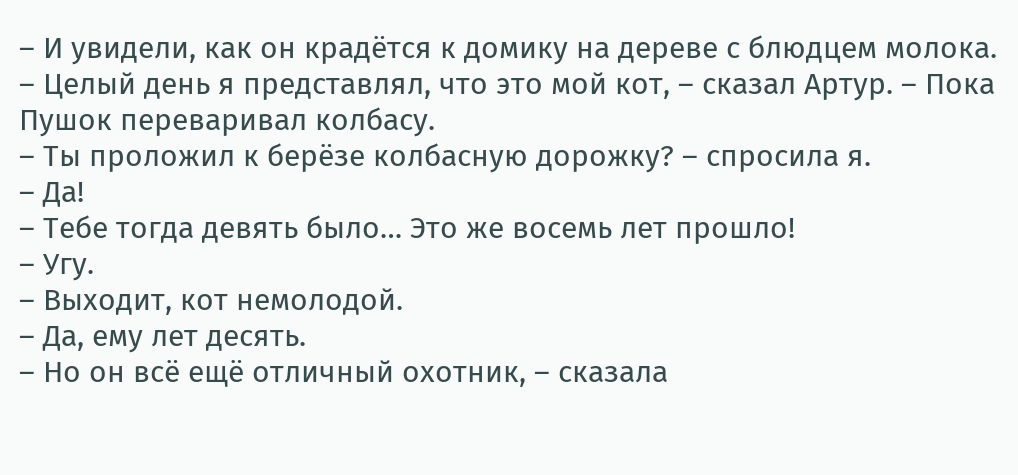– И увидели, как он крадётся к домику на дереве с блюдцем молока.
– Целый день я представлял, что это мой кот, – сказал Артур. – Пока Пушок переваривал колбасу.
– Ты проложил к берёзе колбасную дорожку? – спросила я.
– Да!
– Тебе тогда девять было… Это же восемь лет прошло!
– Угу.
– Выходит, кот немолодой.
– Да, ему лет десять.
– Но он всё ещё отличный охотник, – сказала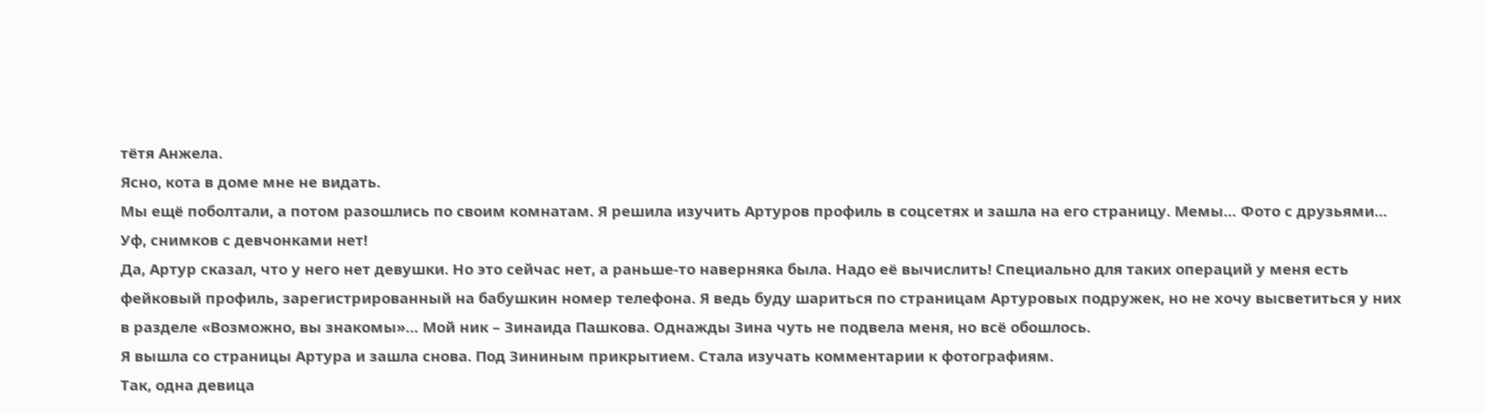тётя Анжела.
Ясно, кота в доме мне не видать.
Мы ещё поболтали, а потом разошлись по своим комнатам. Я решила изучить Артуров профиль в соцсетях и зашла на его страницу. Мемы… Фото с друзьями… Уф, снимков с девчонками нет!
Да, Артур сказал, что у него нет девушки. Но это сейчас нет, а раньше-то наверняка была. Надо её вычислить! Специально для таких операций у меня есть фейковый профиль, зарегистрированный на бабушкин номер телефона. Я ведь буду шариться по страницам Артуровых подружек, но не хочу высветиться у них в разделе «Возможно, вы знакомы»… Мой ник – Зинаида Пашкова. Однажды Зина чуть не подвела меня, но всё обошлось.
Я вышла со страницы Артура и зашла снова. Под Зининым прикрытием. Стала изучать комментарии к фотографиям.
Так, одна девица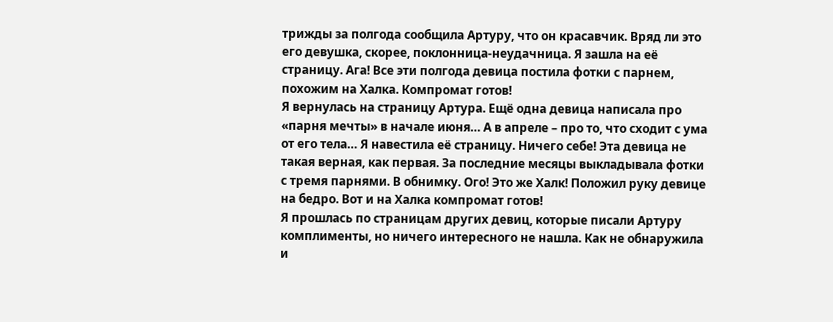трижды за полгода сообщила Артуру, что он красавчик. Вряд ли это его девушка, скорее, поклонница-неудачница. Я зашла на её страницу. Ага! Все эти полгода девица постила фотки с парнем, похожим на Халка. Компромат готов!
Я вернулась на страницу Артура. Ещё одна девица написала про «парня мечты» в начале июня… А в апреле – про то, что сходит с ума от его тела… Я навестила её страницу. Ничего себе! Эта девица не такая верная, как первая. За последние месяцы выкладывала фотки с тремя парнями. В обнимку. Ого! Это же Халк! Положил руку девице на бедро. Вот и на Халка компромат готов!
Я прошлась по страницам других девиц, которые писали Артуру комплименты, но ничего интересного не нашла. Как не обнаружила и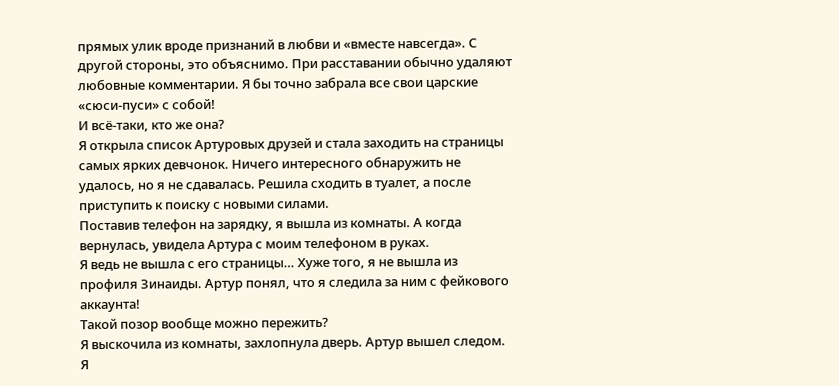прямых улик вроде признаний в любви и «вместе навсегда». С другой стороны, это объяснимо. При расставании обычно удаляют любовные комментарии. Я бы точно забрала все свои царские «сюси-пуси» с собой!
И всё-таки, кто же она?
Я открыла список Артуровых друзей и стала заходить на страницы самых ярких девчонок. Ничего интересного обнаружить не удалось, но я не сдавалась. Решила сходить в туалет, а после приступить к поиску с новыми силами.
Поставив телефон на зарядку, я вышла из комнаты. А когда вернулась, увидела Артура с моим телефоном в руках.
Я ведь не вышла с его страницы… Хуже того, я не вышла из профиля Зинаиды. Артур понял, что я следила за ним с фейкового аккаунта!
Такой позор вообще можно пережить?
Я выскочила из комнаты, захлопнула дверь. Артур вышел следом. Я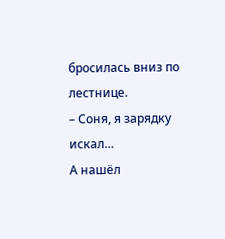бросилась вниз по лестнице.
– Соня, я зарядку искал…
А нашёл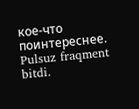кое-что поинтереснее.
Pulsuz fraqment bitdi.